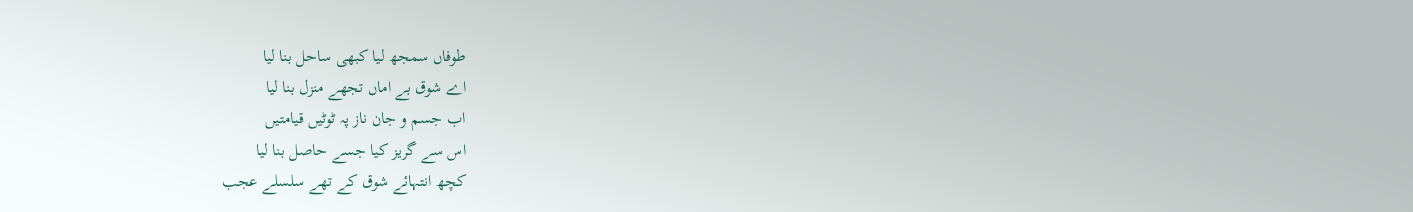طوفاں سمجھ لیا کبھی ساحل بنا لیا
اے شوق بے اماں تجھے منزل بنا لیا
اب جسم و جان ناز پہ ٹوٹیں قیامتیں
اس سے گریز کیا جسے حاصل بنا لیا
کچھ انتہائے شوق کے تھے سلسلے عجب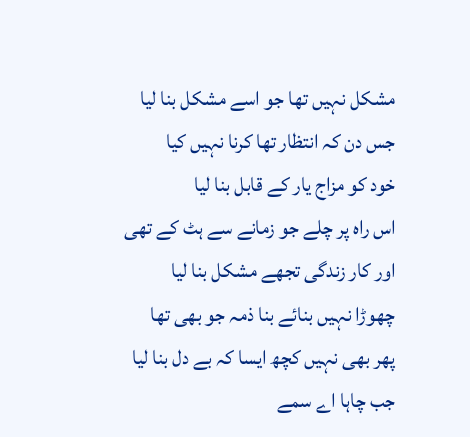مشکل نہیں تھا جو اسے مشکل بنا لیا
جس دن کہ انتظار تھا کرنا نہیں کیا
خود کو مزاج یار کے قابل بنا لیا
اس راہ پر چلے جو زمانے سے ہٹ کے تھی
اور کار زندگی تجھے مشکل بنا لیا
چھوڑا نہیں بنائے بنا ذمہ جو بھی تھا
پھر بھی نہیں کچھ ایسا کہ بے دل بنا لیا
جب چاہا اے سمے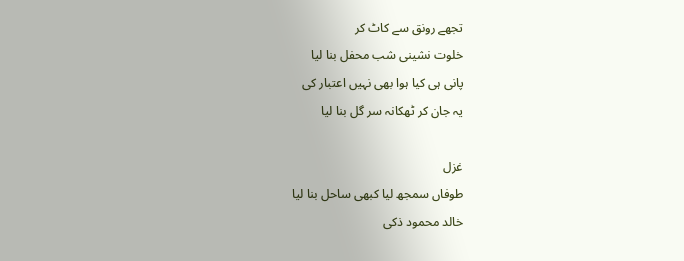تجھے رونق سے کاٹ کر
خلوت نشینی شب محفل بنا لیا
پانی ہی کیا ہوا بھی نہیں اعتبار کی
یہ جان کر ٹھکانہ سر گل بنا لیا

غزل
طوفاں سمجھ لیا کبھی ساحل بنا لیا
خالد محمود ذکی